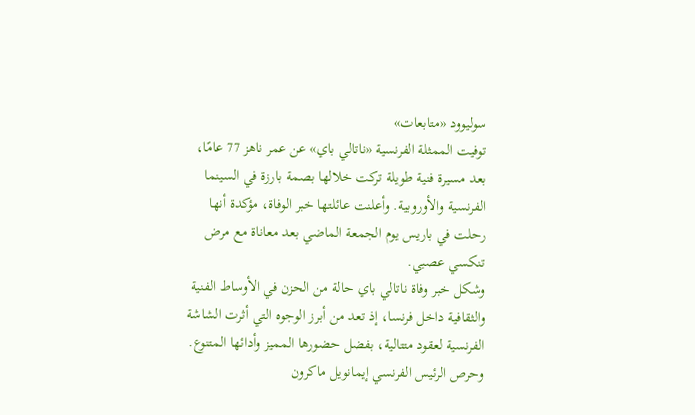سوليوود «متابعات»
توفيت الممثلة الفرنسية «ناتالي باي» عن عمر ناهز 77 عامًا، بعد مسيرة فنية طويلة تركت خلالها بصمة بارزة في السينما الفرنسية والأوروبية. وأعلنت عائلتها خبر الوفاة، مؤكدة أنها رحلت في باريس يوم الجمعة الماضي بعد معاناة مع مرض تنكسي عصبي.
وشكل خبر وفاة ناتالي باي حالة من الحزن في الأوساط الفنية والثقافية داخل فرنسا، إذ تعد من أبرز الوجوه التي أثرت الشاشة الفرنسية لعقود متتالية، بفضل حضورها المميز وأدائها المتنوع.
وحرص الرئيس الفرنسي إيمانويل ماكرون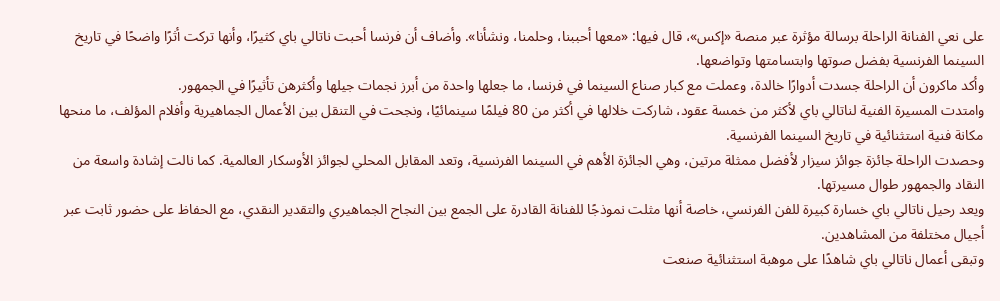على نعي الفنانة الراحلة برسالة مؤثرة عبر منصة «إكس»، قال فيها: «معها أحببنا، وحلمنا، ونشأنا». وأضاف أن فرنسا أحبت ناتالي باي كثيرًا، وأنها تركت أثرًا واضحًا في تاريخ السينما الفرنسية بفضل صوتها وابتسامتها وتواضعها.
وأكد ماكرون أن الراحلة جسدت أدوارًا خالدة، وعملت مع كبار صناع السينما في فرنسا، ما جعلها واحدة من أبرز نجمات جيلها وأكثرهن تأثيرًا في الجمهور.
وامتدت المسيرة الفنية لناتالي باي لأكثر من خمسة عقود، شاركت خلالها في أكثر من 80 فيلمًا سينمائيًا، ونجحت في التنقل بين الأعمال الجماهيرية وأفلام المؤلف، ما منحها مكانة فنية استثنائية في تاريخ السينما الفرنسية.
وحصدت الراحلة جائزة جوائز سيزار لأفضل ممثلة مرتين، وهي الجائزة الأهم في السينما الفرنسية، وتعد المقابل المحلي لجوائز الأوسكار العالمية. كما نالت إشادة واسعة من النقاد والجمهور طوال مسيرتها.
ويعد رحيل ناتالي باي خسارة كبيرة للفن الفرنسي، خاصة أنها مثلت نموذجًا للفنانة القادرة على الجمع بين النجاح الجماهيري والتقدير النقدي، مع الحفاظ على حضور ثابت عبر أجيال مختلفة من المشاهدين.
وتبقى أعمال ناتالي باي شاهدًا على موهبة استثنائية صنعت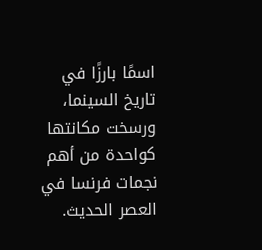اسمًا بارزًا في تاريخ السينما، ورسخت مكانتها كواحدة من أهم نجمات فرنسا في العصر الحديث.